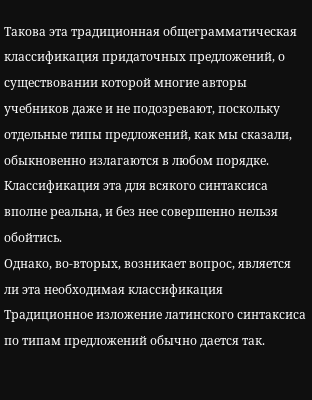Такова эта традиционная общеграмматическая классификация придаточных предложений, о существовании которой многие авторы учебников даже и не подозревают, поскольку отдельные типы предложений, как мы сказали, обыкновенно излагаются в любом порядке. Классификация эта для всякого синтаксиса вполне реальна, и без нее совершенно нельзя обойтись.
Однако, во-вторых, возникает вопрос, является ли эта необходимая классификация
Традиционное изложение латинского синтаксиса по типам предложений обычно дается так.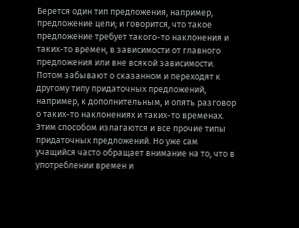Берется один тип предложения, например, предложение цели; и говорится, что такое предложение требует такого-то наклонения и таких-то времен, в зависимости от главного предложения или вне всякой зависимости. Потом забывают о сказанном и переходят к другому типу придаточных предложений, например, к дополнительным, и опять разговор о таких-то наклонениях и таких-то временах. Этим способом излагаются и все прочие типы придаточных предложений. Но уже сам учащийся часто обращает внимание на то, что в употреблении времен и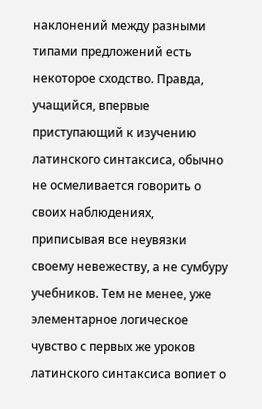наклонений между разными типами предложений есть некоторое сходство. Правда, учащийся, впервые приступающий к изучению латинского синтаксиса, обычно не осмеливается говорить о своих наблюдениях, приписывая все неувязки своему невежеству, а не сумбуру учебников. Тем не менее, уже элементарное логическое чувство с первых же уроков латинского синтаксиса вопиет о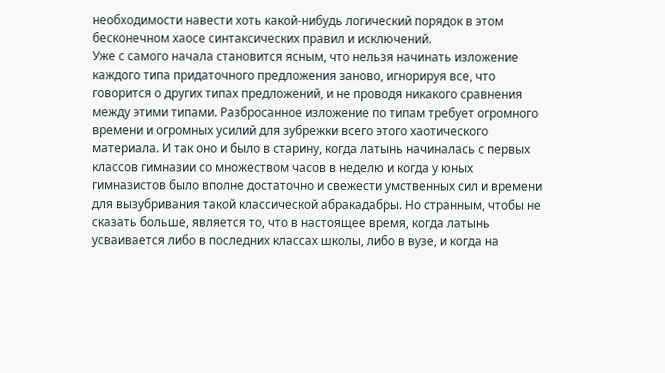необходимости навести хоть какой-нибудь логический порядок в этом бесконечном хаосе синтаксических правил и исключений.
Уже с самого начала становится ясным, что нельзя начинать изложение каждого типа придаточного предложения заново, игнорируя все, что говорится о других типах предложений, и не проводя никакого сравнения между этими типами. Разбросанное изложение по типам требует огромного времени и огромных усилий для зубрежки всего этого хаотического материала. И так оно и было в старину, когда латынь начиналась с первых классов гимназии со множеством часов в неделю и когда у юных гимназистов было вполне достаточно и свежести умственных сил и времени для вызубривания такой классической абракадабры. Но странным, чтобы не сказать больше, является то, что в настоящее время, когда латынь усваивается либо в последних классах школы, либо в вузе, и когда на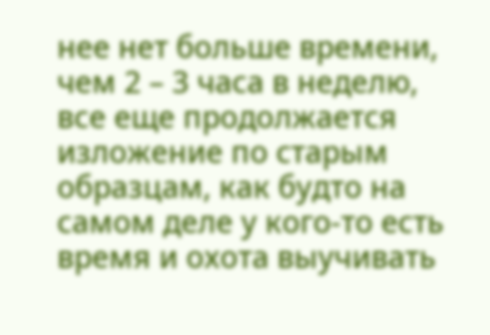нее нет больше времени, чем 2 – 3 часа в неделю, все еще продолжается изложение по старым образцам, как будто на самом деле у кого-то есть время и охота выучивать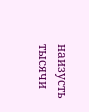наизусть тысячи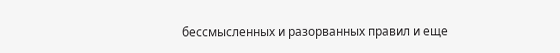бессмысленных и разорванных правил и еще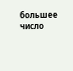большее число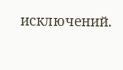исключений.